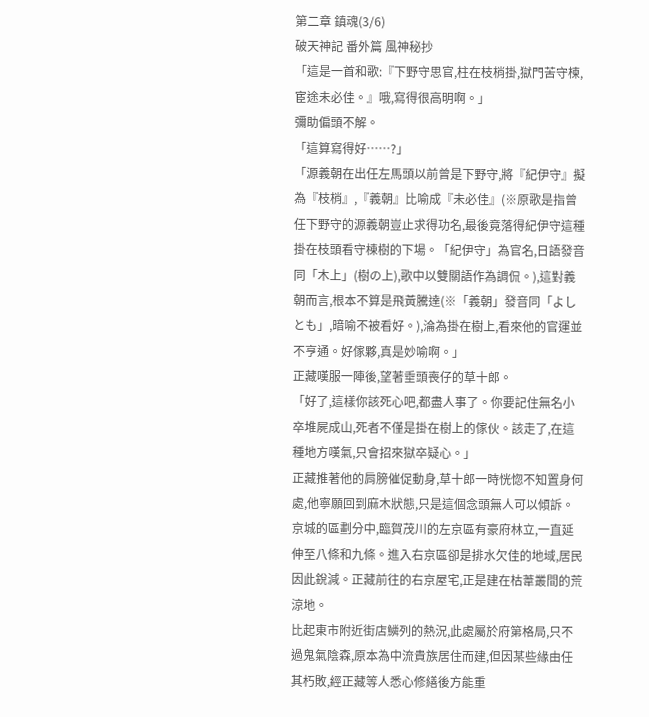第二章 鎮魂(3/6)
破天神記 番外篇 風神秘抄
「這是一首和歌:『下野守思官,柱在枝梢掛,獄門苦守楝,宦途未必佳。』哦,寫得很高明啊。」
彌助偏頭不解。
「這算寫得好……?」
「源義朝在出任左馬頭以前曾是下野守,將『紀伊守』擬為『枝梢』,『義朝』比喻成『未必佳』(※原歌是指曾任下野守的源義朝豈止求得功名,最後竟落得紀伊守這種掛在枝頭看守棟樹的下場。「紀伊守」為官名,日語發音同「木上」(樹の上),歌中以雙關語作為調侃。),這對義朝而言,根本不算是飛黃騰達(※「義朝」發音同「よしとも」,暗喻不被看好。),淪為掛在樹上,看來他的官運並不亨通。好傢夥,真是妙喻啊。」
正藏嘆服一陣後,望著垂頭喪仔的草十郎。
「好了,這樣你該死心吧,都盡人事了。你要記住無名小卒堆屍成山,死者不僅是掛在樹上的傢伙。該走了,在這種地方嘆氣,只會招來獄卒疑心。」
正藏推著他的肩膀催促動身,草十郎一時恍惚不知置身何處,他寧願回到麻木狀態,只是這個念頭無人可以傾訴。
京城的區劃分中,臨賀茂川的左京區有豪府林立,一直延伸至八條和九條。進入右京區卻是排水欠佳的地域,居民因此銳減。正藏前往的右京屋宅,正是建在枯葦叢間的荒涼地。
比起東市附近街店鱗列的熱況,此處屬於府第格局,只不過鬼氣陰森,原本為中流貴族居住而建,但因某些緣由任其朽敗,經正藏等人悉心修繕後方能重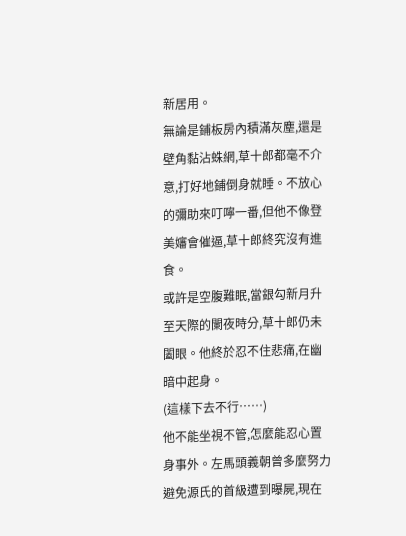新居用。
無論是鋪板房內積滿灰塵,還是壁角黏沾蛛網,草十郎都毫不介意,打好地鋪倒身就睡。不放心的彌助來叮嚀一番,但他不像登美嬸會催逼,草十郎終究沒有進食。
或許是空腹難眠,當銀勾新月升至天際的闌夜時分,草十郎仍未闔眼。他終於忍不住悲痛,在幽暗中起身。
(這樣下去不行……)
他不能坐視不管,怎麼能忍心置身事外。左馬頭義朝曾多麼努力避免源氏的首級遭到曝屍,現在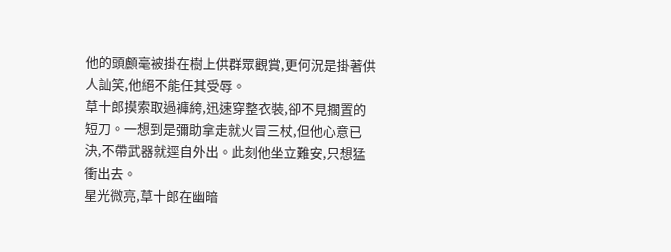他的頭顱毫被掛在樹上供群眾觀賞,更何況是掛著供人訕笑,他絕不能任其受辱。
草十郎摸索取過褲絝,迅速穿整衣裝,卻不見擱置的短刀。一想到是彌助拿走就火冒三杖,但他心意已決,不帶武器就逕自外出。此刻他坐立難安,只想猛衝出去。
星光微亮,草十郎在幽暗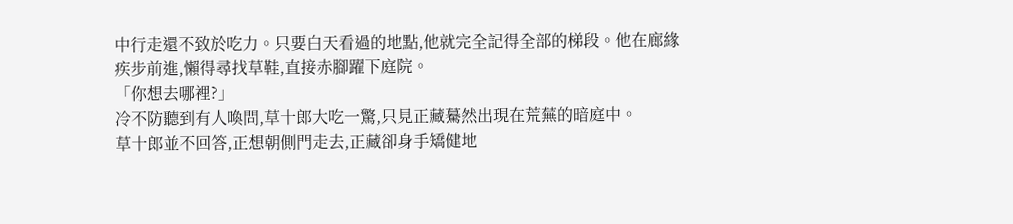中行走還不致於吃力。只要白天看過的地點,他就完全記得全部的梯段。他在廊緣疾步前進,懶得尋找草鞋,直接赤腳躍下庭院。
「你想去哪裡?」
冷不防聽到有人喚問,草十郎大吃一驚,只見正藏驀然出現在荒蕪的暗庭中。
草十郎並不回答,正想朝側門走去,正藏卻身手矯健地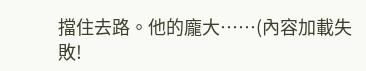擋住去路。他的龐大……(內容加載失敗!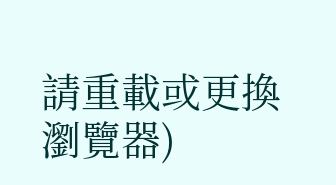請重載或更換瀏覽器)